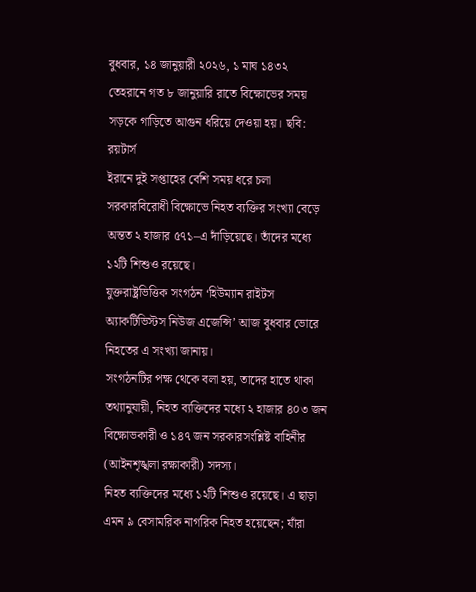বুধবার, ১৪ জানুয়ারী ২০২৬, ১ মাঘ ১৪৩২
তেহরানে গত ৮ জানুয়ারি রাতে বিক্ষোভের সময় সড়কে গাড়িতে আগুন ধরিয়ে দেওয়া হয়। ছবি: রয়টার্স
ইরানে দুই সপ্তাহের বেশি সময় ধরে চলা সরকারবিরোধী বিক্ষোভে নিহত ব্যক্তির সংখ্যা বেড়ে অন্তত ২ হাজার ৫৭১–এ দাঁড়িয়েছে। তাঁদের মধ্যে ১২টি শিশুও রয়েছে।
যুক্তরাষ্ট্রভিত্তিক সংগঠন ‘হিউম্যান রাইটস অ্যাকটিভিস্টস নিউজ এজেন্সি’ আজ বুধবার ভোরে নিহতের এ সংখ্যা জানায়।
সংগঠনটির পক্ষ থেকে বলা হয়, তাদের হাতে থাকা তথ্যানুযায়ী, নিহত ব্যক্তিদের মধ্যে ২ হাজার ৪০৩ জন বিক্ষোভকারী ও ১৪৭ জন সরকারসংশ্লিষ্ট বাহিনীর (আইনশৃঙ্খলা রক্ষাকারী) সদস্য।
নিহত ব্যক্তিদের মধ্যে ১২টি শিশুও রয়েছে। এ ছাড়া এমন ৯ বেসামরিক নাগরিক নিহত হয়েছেন; যাঁরা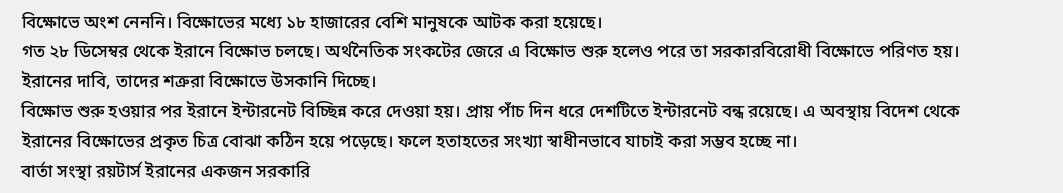বিক্ষোভে অংশ নেননি। বিক্ষোভের মধ্যে ১৮ হাজারের বেশি মানুষকে আটক করা হয়েছে।
গত ২৮ ডিসেম্বর থেকে ইরানে বিক্ষোভ চলছে। অর্থনৈতিক সংকটের জেরে এ বিক্ষোভ শুরু হলেও পরে তা সরকারবিরোধী বিক্ষোভে পরিণত হয়। ইরানের দাবি, তাদের শত্রুরা বিক্ষোভে উসকানি দিচ্ছে।
বিক্ষোভ শুরু হওয়ার পর ইরানে ইন্টারনেট বিচ্ছিন্ন করে দেওয়া হয়। প্রায় পাঁচ দিন ধরে দেশটিতে ইন্টারনেট বন্ধ রয়েছে। এ অবস্থায় বিদেশ থেকে ইরানের বিক্ষোভের প্রকৃত চিত্র বোঝা কঠিন হয়ে পড়েছে। ফলে হতাহতের সংখ্যা স্বাধীনভাবে যাচাই করা সম্ভব হচ্ছে না।
বার্তা সংস্থা রয়টার্স ইরানের একজন সরকারি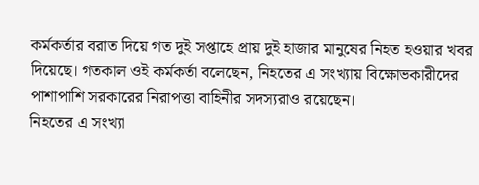কর্মকর্তার বরাত দিয়ে গত দুই সপ্তাহে প্রায় দুই হাজার মানুষের নিহত হওয়ার খবর দিয়েছে। গতকাল ওই কর্মকর্তা বলেছেন, নিহতের এ সংখ্যায় বিক্ষোভকারীদের পাশাপাশি সরকারের নিরাপত্তা বাহিনীর সদস্যরাও রয়েছেন।
নিহতের এ সংখ্যা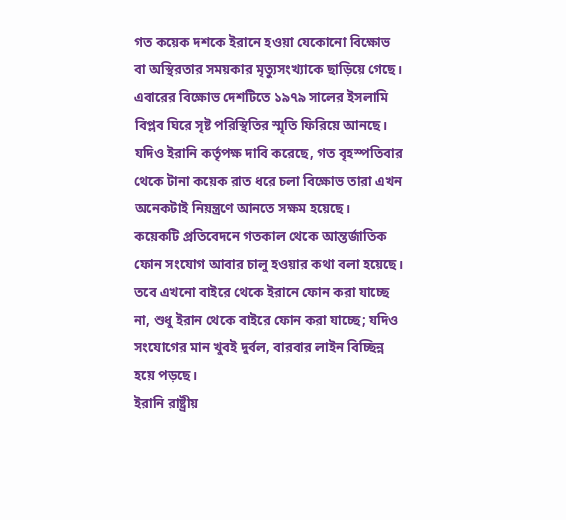গত কয়েক দশকে ইরানে হওয়া যেকোনো বিক্ষোভ বা অস্থিরতার সময়কার মৃত্যুসংখ্যাকে ছাড়িয়ে গেছে। এবারের বিক্ষোভ দেশটিতে ১৯৭৯ সালের ইসলামি বিপ্লব ঘিরে সৃষ্ট পরিস্থিতির স্মৃতি ফিরিয়ে আনছে।
যদিও ইরানি কর্তৃপক্ষ দাবি করেছে, গত বৃহস্পতিবার থেকে টানা কয়েক রাত ধরে চলা বিক্ষোভ তারা এখন অনেকটাই নিয়ন্ত্রণে আনতে সক্ষম হয়েছে।
কয়েকটি প্রতিবেদনে গতকাল থেকে আন্তর্জাতিক ফোন সংযোগ আবার চালু হওয়ার কথা বলা হয়েছে। তবে এখনো বাইরে থেকে ইরানে ফোন করা যাচ্ছে না, শুধু ইরান থেকে বাইরে ফোন করা যাচ্ছে; যদিও সংযোগের মান খুবই দুর্বল, বারবার লাইন বিচ্ছিন্ন হয়ে পড়ছে।
ইরানি রাষ্ট্রীয়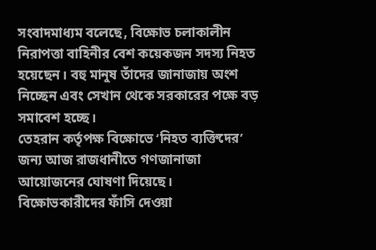সংবাদমাধ্যম বলেছে, বিক্ষোভ চলাকালীন নিরাপত্তা বাহিনীর বেশ কয়েকজন সদস্য নিহত হয়েছেন। বহু মানুষ তাঁদের জানাজায় অংশ নিচ্ছেন এবং সেখান থেকে সরকারের পক্ষে বড় সমাবেশ হচ্ছে।
তেহরান কর্তৃপক্ষ বিক্ষোভে ‘নিহত ব্যক্তিদের’ জন্য আজ রাজধানীতে গণজানাজা আয়োজনের ঘোষণা দিয়েছে।
বিক্ষোভকারীদের ফাঁসি দেওয়া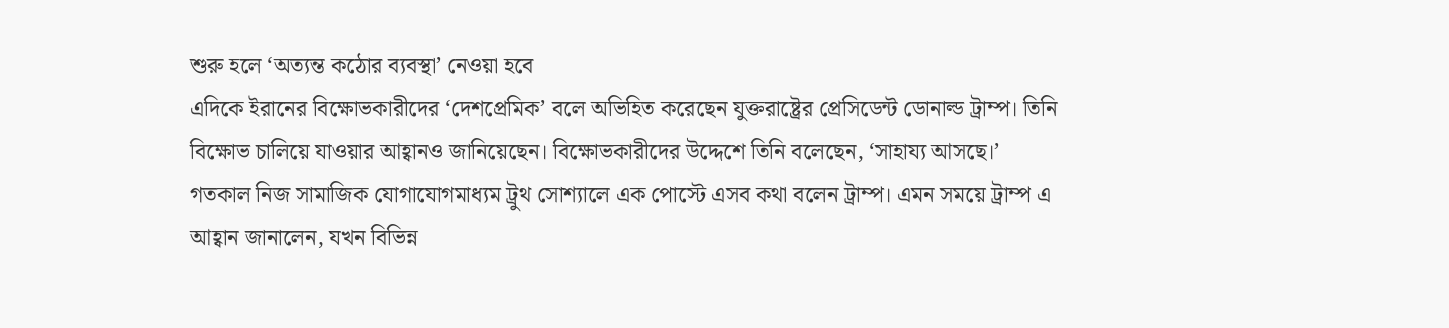শুরু হলে ‘অত্যন্ত কঠোর ব্যবস্থা’ নেওয়া হবে
এদিকে ইরানের বিক্ষোভকারীদের ‘দেশপ্রেমিক’ বলে অভিহিত করেছেন যুক্তরাষ্ট্রের প্রেসিডেন্ট ডোনাল্ড ট্রাম্প। তিনি বিক্ষোভ চালিয়ে যাওয়ার আহ্বানও জানিয়েছেন। বিক্ষোভকারীদের উদ্দেশে তিনি বলেছেন, ‘সাহায্য আসছে।’
গতকাল নিজ সামাজিক যোগাযোগমাধ্যম ট্রুথ সোশ্যালে এক পোস্টে এসব কথা বলেন ট্রাম্প। এমন সময়ে ট্রাম্প এ আহ্বান জানালেন, যখন বিভিন্ন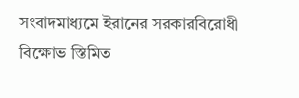সংবাদমাধ্যমে ইরানের সরকারবিরোধী বিক্ষোভ স্তিমিত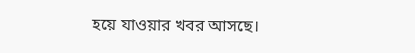হয়ে যাওয়ার খবর আসছে।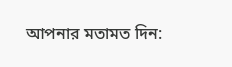আপনার মতামত দিন: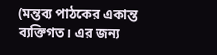(মন্তব্য পাঠকের একান্ত ব্যক্তিগত। এর জন্য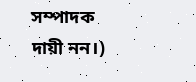সম্পাদক দায়ী নন।)